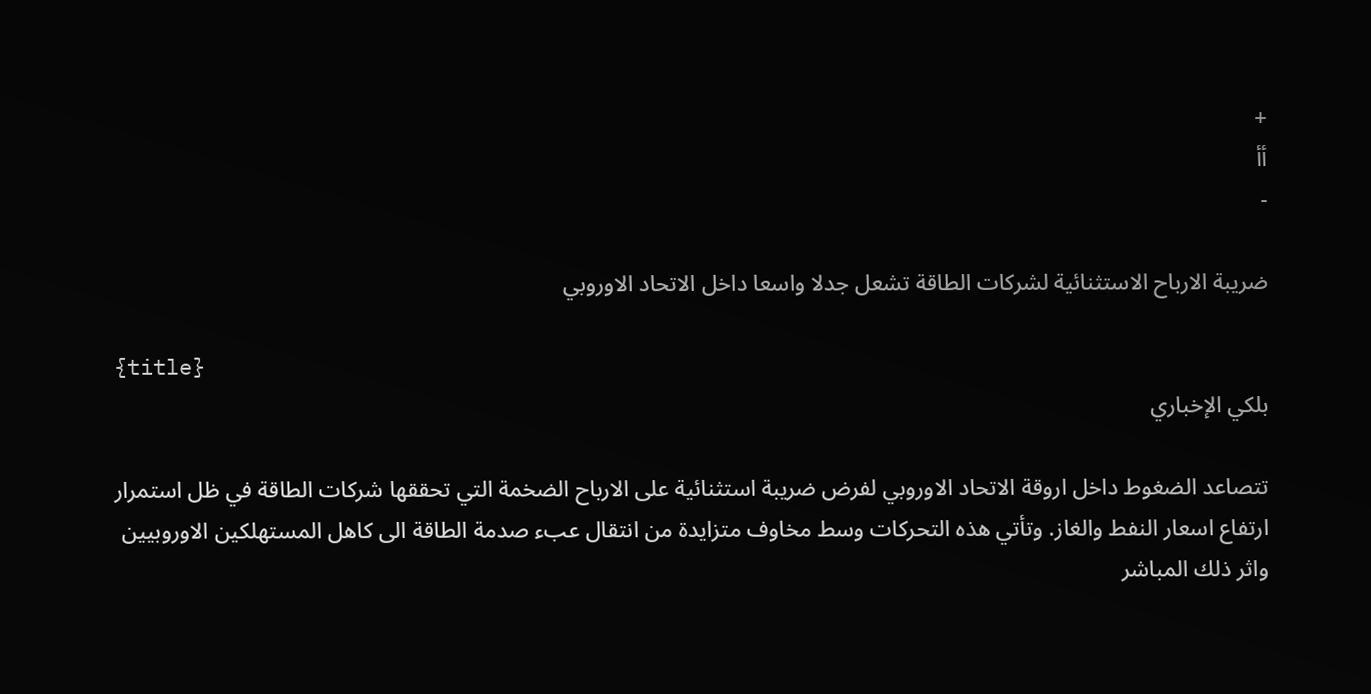+
أأ
-

ضريبة الارباح الاستثنائية لشركات الطاقة تشعل جدلا واسعا داخل الاتحاد الاوروبي

{title}
بلكي الإخباري

تتصاعد الضغوط داخل اروقة الاتحاد الاوروبي لفرض ضريبة استثنائية على الارباح الضخمة التي تحققها شركات الطاقة في ظل استمرار ارتفاع اسعار النفط والغاز. وتأتي هذه التحركات وسط مخاوف متزايدة من انتقال عبء صدمة الطاقة الى كاهل المستهلكين الاوروبيين واثر ذلك المباشر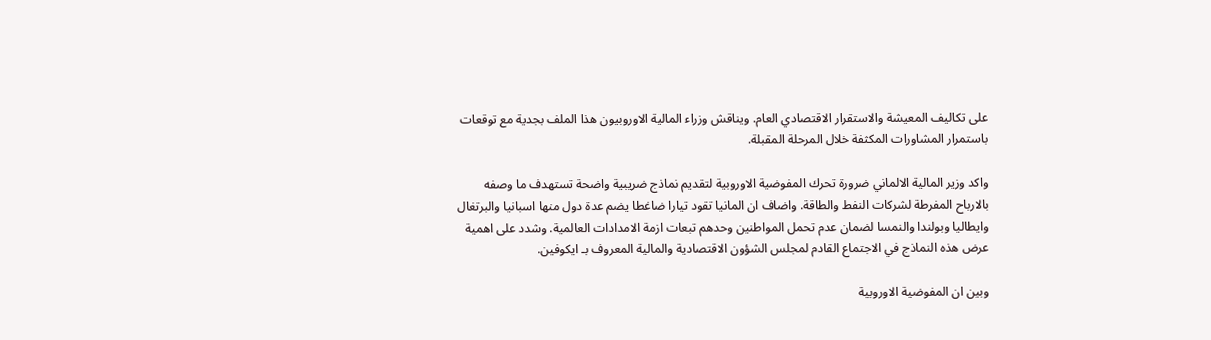على تكاليف المعيشة والاستقرار الاقتصادي العام. ويناقش وزراء المالية الاوروبيون هذا الملف بجدية مع توقعات باستمرار المشاورات المكثفة خلال المرحلة المقبلة.

واكد وزير المالية الالماني ضرورة تحرك المفوضية الاوروبية لتقديم نماذج ضريبية واضحة تستهدف ما وصفه بالارباح المفرطة لشركات النفط والطاقة. واضاف ان المانيا تقود تيارا ضاغطا يضم عدة دول منها اسبانيا والبرتغال وايطاليا وبولندا والنمسا لضمان عدم تحمل المواطنين وحدهم تبعات ازمة الامدادات العالمية. وشدد على اهمية عرض هذه النماذج في الاجتماع القادم لمجلس الشؤون الاقتصادية والمالية المعروف بـ ايكوفين.

وبين ان المفوضية الاوروبية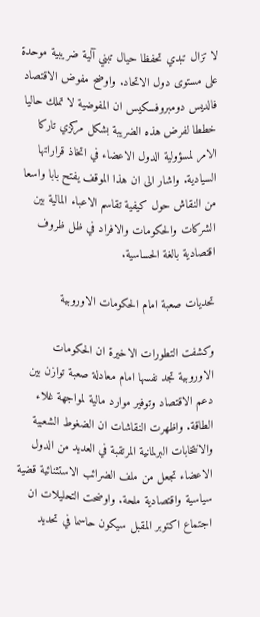لا تزال تبدي تحفظا حيال تبني آلية ضريبية موحدة على مستوى دول الاتحاد. واوضح مفوض الاقتصاد فالديس دومبروفسكيس ان المفوضية لا تملك حاليا خططا لفرض هذه الضريبة بشكل مركزي تاركا الامر لمسؤولية الدول الاعضاء في اتخاذ قراراتها السيادية. واشار الى ان هذا الموقف يفتح بابا واسعا من النقاش حول كيفية تقاسم الاعباء المالية بين الشركات والحكومات والافراد في ظل ظروف اقتصادية بالغة الحساسية.

تحديات صعبة امام الحكومات الاوروبية

وكشفت التطورات الاخيرة ان الحكومات الاوروبية تجد نفسها امام معادلة صعبة توازن بين دعم الاقتصاد وتوفير موارد مالية لمواجهة غلاء الطاقة. واظهرت النقاشات ان الضغوط الشعبية والانتخابات البرلمانية المرتقبة في العديد من الدول الاعضاء تجعل من ملف الضرائب الاستثنائية قضية سياسية واقتصادية ملحة. واوضحت التحليلات ان اجتماع اكتوبر المقبل سيكون حاسما في تحديد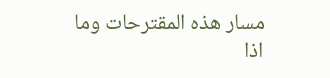مسار هذه المقترحات وما اذا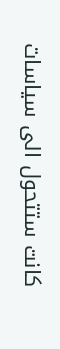كانت ستتحول الى سياسات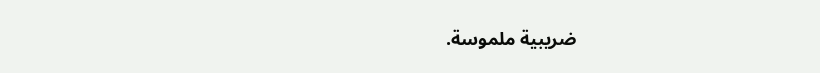ضريبية ملموسة.